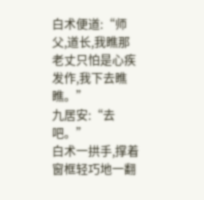白术便道:“师父,道长,我瞧那老丈只怕是心疾发作,我下去瞧瞧。”
九居安:“去吧。”
白术一拱手,撑着窗框轻巧地一翻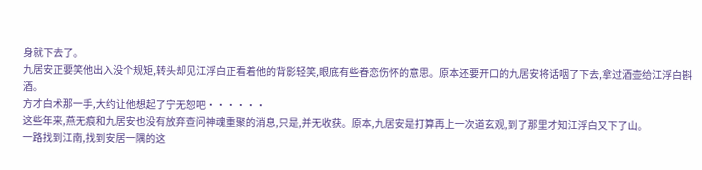身就下去了。
九居安正要笑他出入没个规矩,转头却见江浮白正看着他的背影轻笑,眼底有些眷恋伤怀的意思。原本还要开口的九居安将话咽了下去,拿过酒壶给江浮白斟酒。
方才白术那一手,大约让他想起了宁无恕吧······
这些年来,燕无痕和九居安也没有放弃查问神魂重聚的消息,只是,并无收获。原本,九居安是打算再上一次道玄观,到了那里才知江浮白又下了山。
一路找到江南,找到安居一隅的这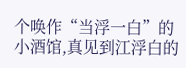个唤作“当浮一白”的小酒馆,真见到江浮白的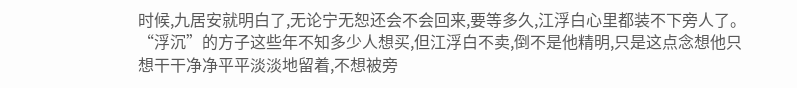时候,九居安就明白了,无论宁无恕还会不会回来,要等多久,江浮白心里都装不下旁人了。
“浮沉”的方子这些年不知多少人想买,但江浮白不卖,倒不是他精明,只是这点念想他只想干干净净平平淡淡地留着,不想被旁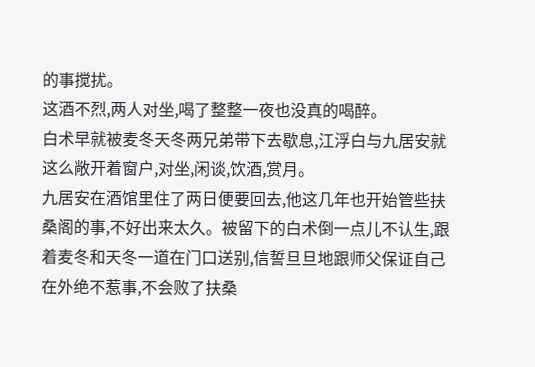的事搅扰。
这酒不烈,两人对坐,喝了整整一夜也没真的喝醉。
白术早就被麦冬天冬两兄弟带下去歇息,江浮白与九居安就这么敞开着窗户,对坐,闲谈,饮酒,赏月。
九居安在酒馆里住了两日便要回去,他这几年也开始管些扶桑阁的事,不好出来太久。被留下的白术倒一点儿不认生,跟着麦冬和天冬一道在门口送别,信誓旦旦地跟师父保证自己在外绝不惹事,不会败了扶桑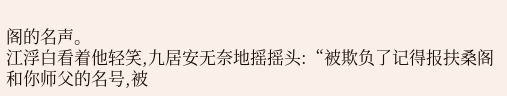阁的名声。
江浮白看着他轻笑,九居安无奈地摇摇头:“被欺负了记得报扶桑阁和你师父的名号,被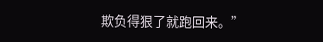欺负得狠了就跑回来。”